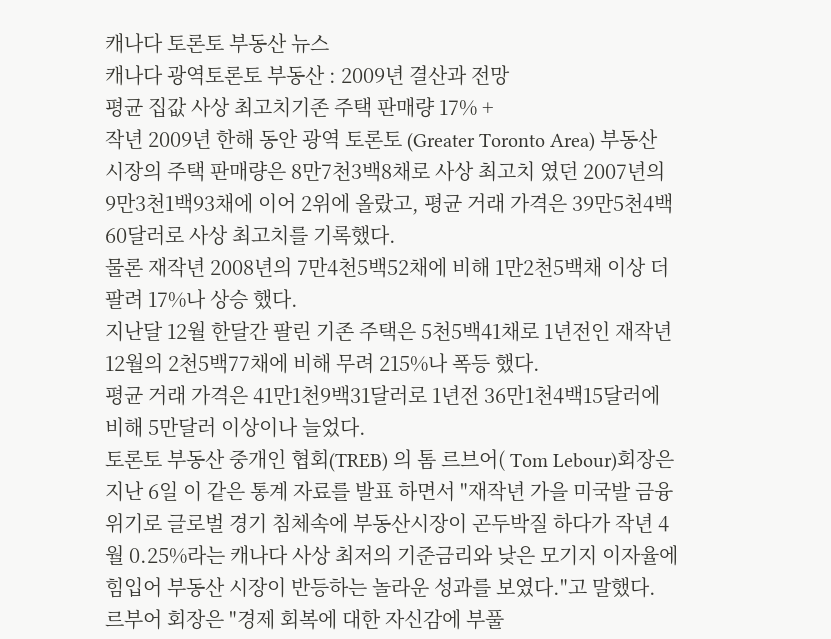캐나다 토론토 부동산 뉴스
캐나다 광역토론토 부동산 : 2009년 결산과 전망
평균 집값 사상 최고치기존 주택 판매량 17% +
작년 2009년 한해 동안 광역 토론토 (Greater Toronto Area) 부동산 시장의 주택 판매량은 8만7천3백8채로 사상 최고치 였던 2007년의 9만3천1백93채에 이어 2위에 올랐고, 평균 거래 가격은 39만5천4백60달러로 사상 최고치를 기록했다.
물론 재작년 2008년의 7만4천5백52채에 비해 1만2천5백채 이상 더 팔려 17%나 상승 했다.
지난달 12월 한달간 팔린 기존 주택은 5천5백41채로 1년전인 재작년 12월의 2천5백77채에 비해 무려 215%나 폭등 했다.
평균 거래 가격은 41만1천9백31달러로 1년전 36만1천4백15달러에 비해 5만달러 이상이나 늘었다.
토론토 부동산 중개인 협회(TREB) 의 톰 르브어( Tom Lebour)회장은 지난 6일 이 같은 통계 자료를 발표 하면서 "재작년 가을 미국발 금융 위기로 글로벌 경기 침체속에 부동산시장이 곤두박질 하다가 작년 4월 0.25%라는 캐나다 사상 최저의 기준금리와 낮은 모기지 이자율에 힘입어 부동산 시장이 반등하는 놀라운 성과를 보였다."고 말했다.
르부어 회장은 "경제 회복에 대한 자신감에 부풀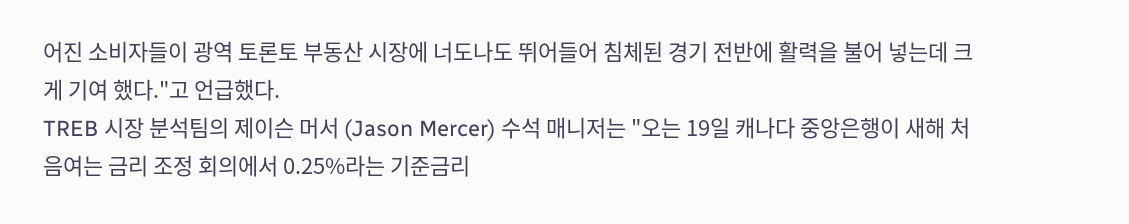어진 소비자들이 광역 토론토 부동산 시장에 너도나도 뛰어들어 침체된 경기 전반에 활력을 불어 넣는데 크게 기여 했다."고 언급했다.
TREB 시장 분석팀의 제이슨 머서 (Jason Mercer) 수석 매니저는 "오는 19일 캐나다 중앙은행이 새해 처음여는 금리 조정 회의에서 0.25%라는 기준금리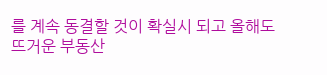를 계속 동결할 것이 확실시 되고 올해도 뜨거운 부동산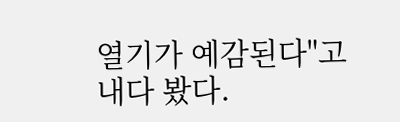열기가 예감된다"고 내다 봤다.